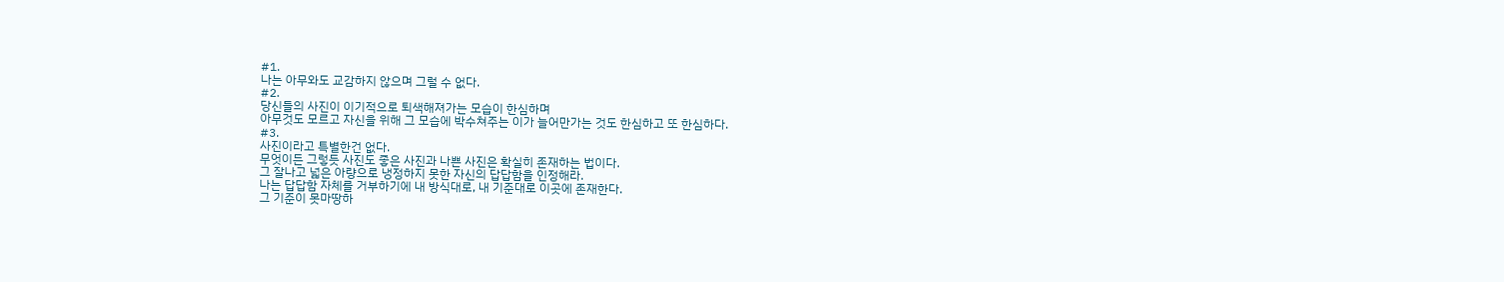#1.
나는 아무와도 교감하지 않으며 그럴 수 없다.
#2.
당신들의 사진이 이기적으로 퇴색해져가는 모습이 한심하며
아무것도 모르고 자신을 위해 그 모습에 박수쳐주는 이가 늘어만가는 것도 한심하고 또 한심하다.
#3.
사진이라고 특별한건 없다.
무엇이든 그렇듯 사진도 좋은 사진과 나쁜 사진은 확실히 존재하는 법이다.
그 잘나고 넓은 아량으로 냉정하지 못한 자신의 답답함을 인정해라.
나는 답답함 자체를 거부하기에 내 방식대로, 내 기준대로 이곳에 존재한다.
그 기준이 못마땅하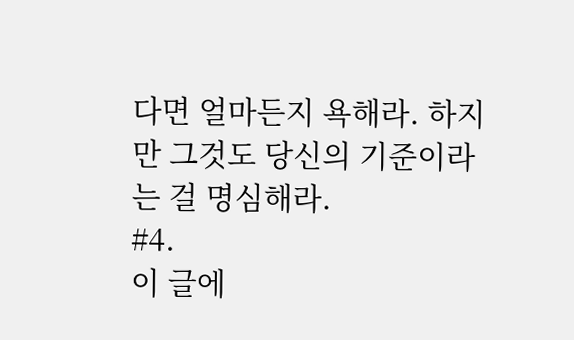다면 얼마든지 욕해라. 하지만 그것도 당신의 기준이라는 걸 명심해라.
#4.
이 글에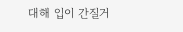대해 입이 간질거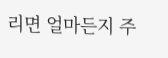리면 얼마든지 주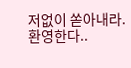저없이 쏟아내라.
환영한다..